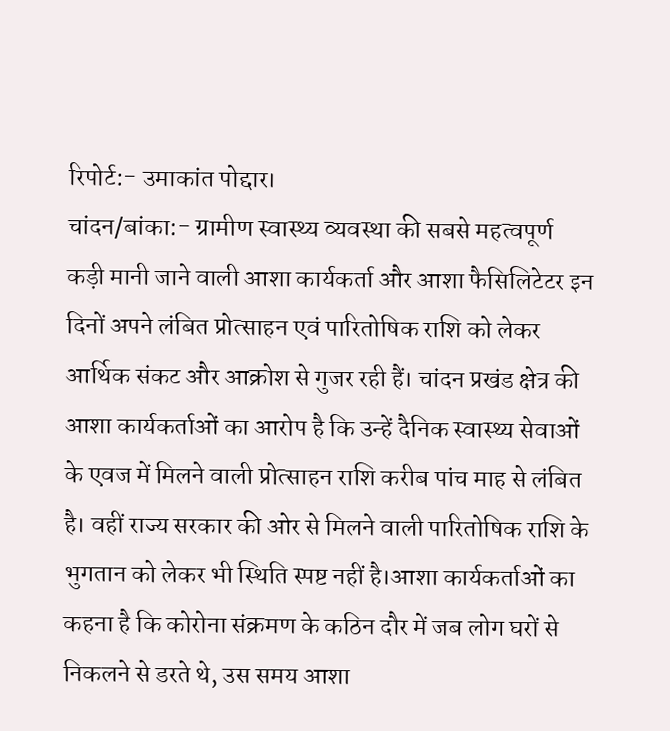रिपोर्ट:- उमाकांत पोद्दार।
चांदन/बांका:- ग्रामीण स्वास्थ्य व्यवस्था की सबसे महत्वपूर्ण कड़ी मानी जाने वाली आशा कार्यकर्ता और आशा फैसिलिटेटर इन दिनों अपने लंबित प्रोत्साहन एवं पारितोषिक राशि को लेकर आर्थिक संकट और आक्रोश से गुजर रही हैं। चांदन प्रखंड क्षेत्र की आशा कार्यकर्ताओं का आरोप है कि उन्हें दैनिक स्वास्थ्य सेवाओं के एवज में मिलने वाली प्रोत्साहन राशि करीब पांच माह से लंबित है। वहीं राज्य सरकार की ओर से मिलने वाली पारितोषिक राशि के भुगतान को लेकर भी स्थिति स्पष्ट नहीं है।आशा कार्यकर्ताओं का कहना है कि कोरोना संक्रमण के कठिन दौर में जब लोग घरों से निकलने से डरते थे, उस समय आशा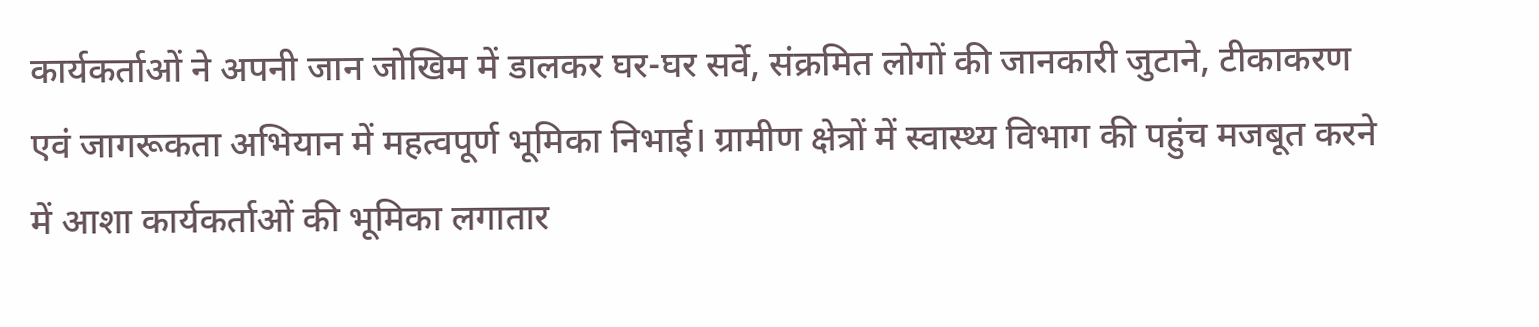कार्यकर्ताओं ने अपनी जान जोखिम में डालकर घर-घर सर्वे, संक्रमित लोगों की जानकारी जुटाने, टीकाकरण एवं जागरूकता अभियान में महत्वपूर्ण भूमिका निभाई। ग्रामीण क्षेत्रों में स्वास्थ्य विभाग की पहुंच मजबूत करने में आशा कार्यकर्ताओं की भूमिका लगातार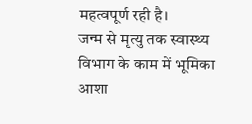महत्वपूर्ण रही है।
जन्म से मृत्यु तक स्वास्थ्य विभाग के काम में भूमिका
आशा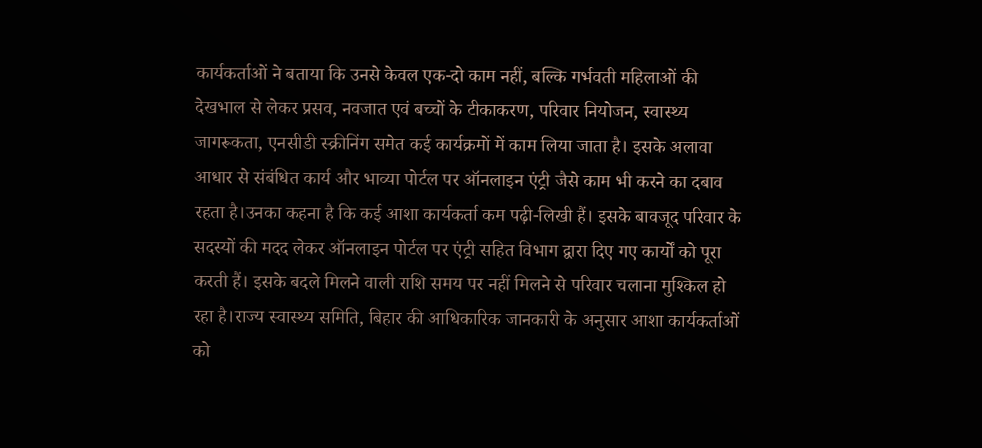कार्यकर्ताओं ने बताया कि उनसे केवल एक-दो काम नहीं, बल्कि गर्भवती महिलाओं की देखभाल से लेकर प्रसव, नवजात एवं बच्चों के टीकाकरण, परिवार नियोजन, स्वास्थ्य जागरूकता, एनसीडी स्क्रीनिंग समेत कई कार्यक्रमों में काम लिया जाता है। इसके अलावा आधार से संबंधित कार्य और भाव्या पोर्टल पर ऑनलाइन एंट्री जैसे काम भी करने का दबाव रहता है।उनका कहना है कि कई आशा कार्यकर्ता कम पढ़ी-लिखी हैं। इसके बावजूद परिवार के सदस्यों की मदद लेकर ऑनलाइन पोर्टल पर एंट्री सहित विभाग द्वारा दिए गए कार्यों को पूरा करती हैं। इसके बदले मिलने वाली राशि समय पर नहीं मिलने से परिवार चलाना मुश्किल हो रहा है।राज्य स्वास्थ्य समिति, बिहार की आधिकारिक जानकारी के अनुसार आशा कार्यकर्ताओं को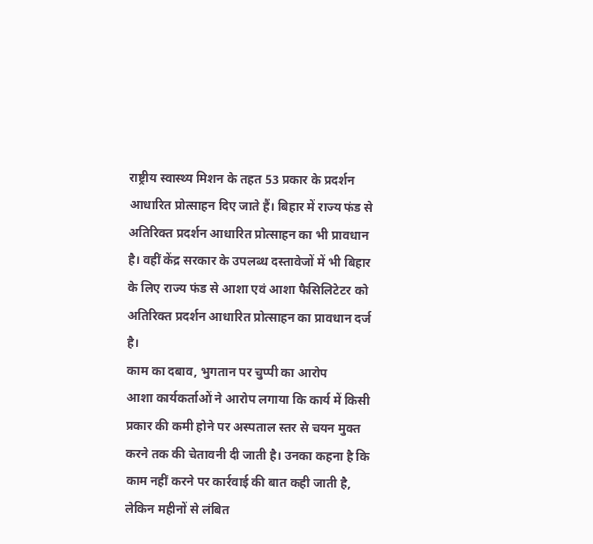राष्ट्रीय स्वास्थ्य मिशन के तहत 53 प्रकार के प्रदर्शन आधारित प्रोत्साहन दिए जाते हैं। बिहार में राज्य फंड से अतिरिक्त प्रदर्शन आधारित प्रोत्साहन का भी प्रावधान है। वहीं केंद्र सरकार के उपलब्ध दस्तावेजों में भी बिहार के लिए राज्य फंड से आशा एवं आशा फैसिलिटेटर को अतिरिक्त प्रदर्शन आधारित प्रोत्साहन का प्रावधान दर्ज है।
काम का दबाव, भुगतान पर चुप्पी का आरोप
आशा कार्यकर्ताओं ने आरोप लगाया कि कार्य में किसी प्रकार की कमी होने पर अस्पताल स्तर से चयन मुक्त करने तक की चेतावनी दी जाती है। उनका कहना है कि काम नहीं करने पर कार्रवाई की बात कही जाती है, लेकिन महीनों से लंबित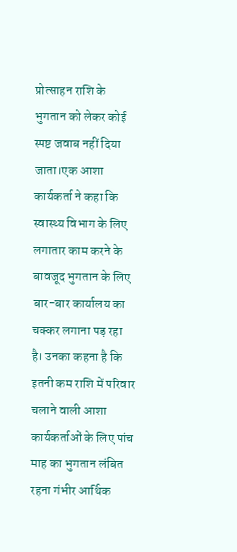प्रोत्साहन राशि के भुगतान को लेकर कोई स्पष्ट जवाब नहीं दिया जाता।एक आशा कार्यकर्ता ने कहा कि स्वास्थ्य विभाग के लिए लगातार काम करने के बावजूद भुगतान के लिए बार-बार कार्यालय का चक्कर लगाना पड़ रहा है। उनका कहना है कि इतनी कम राशि में परिवार चलाने वाली आशा कार्यकर्ताओं के लिए पांच माह का भुगतान लंबित रहना गंभीर आर्थिक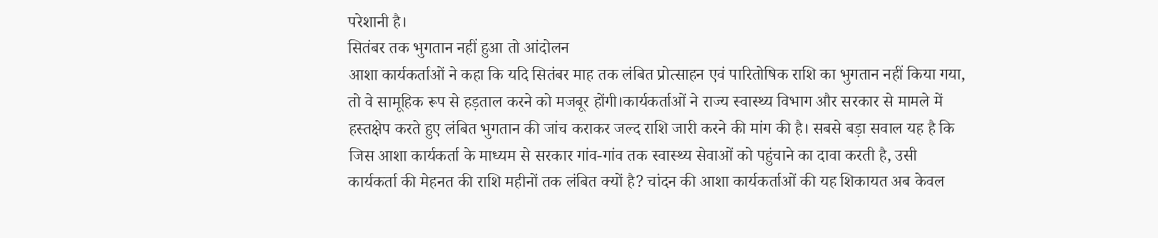परेशानी है।
सितंबर तक भुगतान नहीं हुआ तो आंदोलन
आशा कार्यकर्ताओं ने कहा कि यदि सितंबर माह तक लंबित प्रोत्साहन एवं पारितोषिक राशि का भुगतान नहीं किया गया, तो वे सामूहिक रूप से हड़ताल करने को मजबूर होंगी।कार्यकर्ताओं ने राज्य स्वास्थ्य विभाग और सरकार से मामले में हस्तक्षेप करते हुए लंबित भुगतान की जांच कराकर जल्द राशि जारी करने की मांग की है। सबसे बड़ा सवाल यह है कि जिस आशा कार्यकर्ता के माध्यम से सरकार गांव-गांव तक स्वास्थ्य सेवाओं को पहुंचाने का दावा करती है, उसी कार्यकर्ता की मेहनत की राशि महीनों तक लंबित क्यों है? चांदन की आशा कार्यकर्ताओं की यह शिकायत अब केवल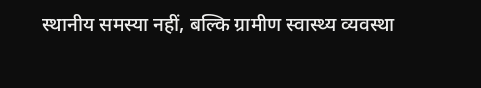स्थानीय समस्या नहीं, बल्कि ग्रामीण स्वास्थ्य व्यवस्था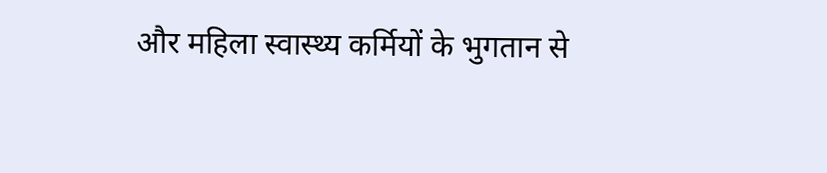और महिला स्वास्थ्य कर्मियों के भुगतान से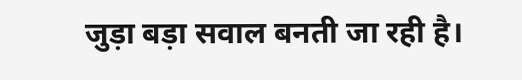जुड़ा बड़ा सवाल बनती जा रही है।